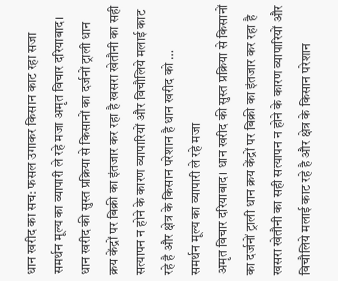धान खरीद का सच: फसल उगाकर किसान काट रहा सजा
समर्थन मूल्य का व्यापारी ले रहे मजा अमृत विचार दरियाबाद। धान खरीद की सुस्त प्रक्रिया से किसानों का दर्जनों ट्राली धान क्रय केंद्रों पर बिक्री का इंतजार कर रहा है खसरा खेतौनी का सही सत्यापन न होने के कारण व्यापारियों और विचौलिये मलाई काट रहे है और क्षेत्र के किसान परेशान है धान खरीद को …
समर्थन मूल्य का व्यापारी ले रहे मजा
अमृत विचार दरियाबाद। धान खरीद की सुस्त प्रक्रिया से किसानों का दर्जनों ट्राली धान क्रय केंद्रों पर बिक्री का इंतजार कर रहा है खसरा खेतौनी का सही सत्यापन न होने के कारण व्यापारियों और विचौलिये मलाई काट रहे है और क्षेत्र के किसान परेशान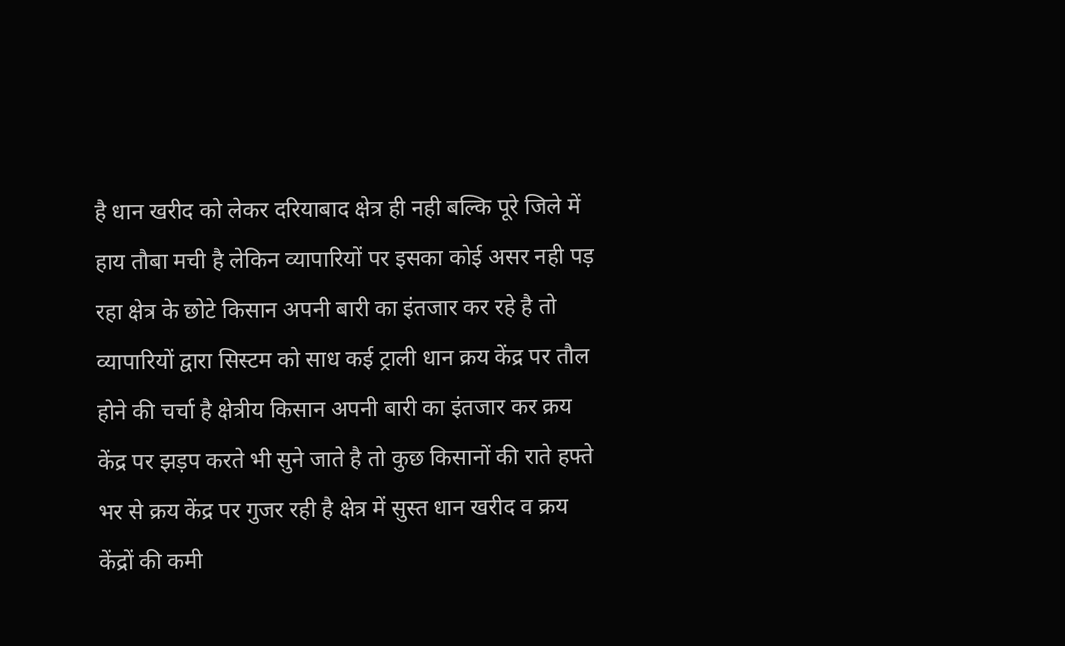है धान खरीद को लेकर दरियाबाद क्षेत्र ही नही बल्कि पूरे जिले में हाय तौबा मची है लेकिन व्यापारियों पर इसका कोई असर नही पड़ रहा क्षेत्र के छोटे किसान अपनी बारी का इंतजार कर रहे है तो व्यापारियों द्वारा सिस्टम को साध कई ट्राली धान क्रय केंद्र पर तौल होने की चर्चा है क्षेत्रीय किसान अपनी बारी का इंतजार कर क्रय केंद्र पर झड़प करते भी सुने जाते है तो कुछ किसानों की राते हफ्ते भर से क्रय केंद्र पर गुजर रही है क्षेत्र में सुस्त धान खरीद व क्रय केंद्रों की कमी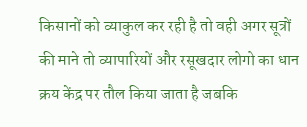किसानों को व्याकुल कर रही है तो वही अगर सूत्रों की माने तो व्यापारियों और रसूखदार लोगो का धान क्रय केंद्र पर तौल किया जाता है जबकि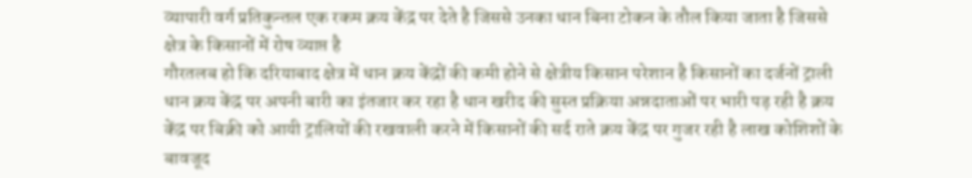व्यापारी वर्ग प्रतिकुन्तल एक रकम क्रय केंद्र पर देते है जिससे उनका धान बिना टोकन के तौल किया जाता है जिससे क्षेत्र के किसानों में रोष व्याप्त है
गौरतलब हो कि दरियाबाद क्षेत्र में धान क्रय केंद्रों की कमी होने से क्षेत्रीय किसान परेशान है किसानों का दर्जनों ट्राली धान क्रय केंद्र पर अपनी बारी का इंतजार कर रहा है धान खरीद की सुस्त प्रक्रिया अन्नदाताओं पर भारी पड़ रही है क्रय केंद्र पर बिक्री को आयी ट्रालियों की रखवाली करने में किसानों की सर्द राते क्रय केंद्र पर गुजर रही है लाख कोशिशों के बावजूद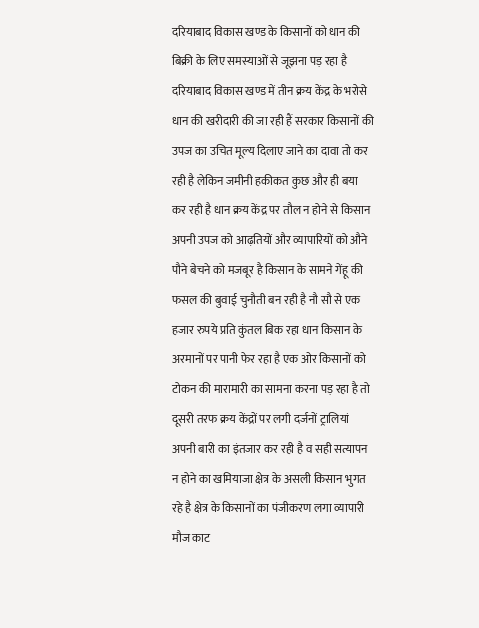दरियाबाद विकास खण्ड के किसानों को धान की बिक्री के लिए समस्याओं से जूझना पड़ रहा है दरियाबाद विकास खण्ड में तीन क्रय केंद्र के भरोसे धान की खरीदारी की जा रही हैं सरकार किसानों की उपज का उचित मूल्य दिलाए जाने का दावा तो कर रही है लेकिन जमीनी हकीकत कुछ और ही बया कर रही है धान क्रय केंद्र पर तौल न होने से किसान अपनी उपज को आढ़तियों और व्यापारियों को औने पौने बेचने को मजबूर है किसान के सामने गेंहू की फसल की बुवाई चुनौती बन रही है नौ सौ से एक हजार रुपये प्रति कुंतल बिक रहा धान किसान के अरमानों पर पानी फेर रहा है एक ओर किसानों को टोकन की मारामारी का सामना करना पड़ रहा है तो दूसरी तरफ क्रय केंद्रों पर लगी दर्जनों ट्रालियां अपनी बारी का इंतजार कर रही है व सही सत्यापन न होने का खमियाजा क्षेत्र के असली किसान भुगत रहे है क्षेत्र के किसानों का पंजीकरण लगा व्यापारी मौज काट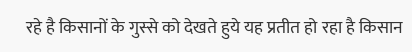रहे है किसानों के गुस्से को देखते हुये यह प्रतीत हो रहा है किसान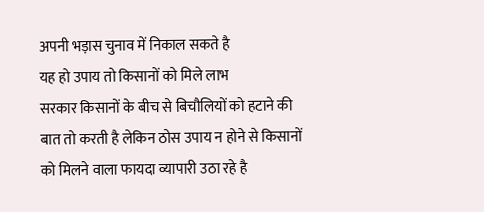अपनी भड़ास चुनाव में निकाल सकते है
यह हो उपाय तो किसानों को मिले लाभ
सरकार किसानों के बीच से बिचौलियों को हटाने की बात तो करती है लेकिन ठोस उपाय न होने से किसानों को मिलने वाला फायदा व्यापारी उठा रहे है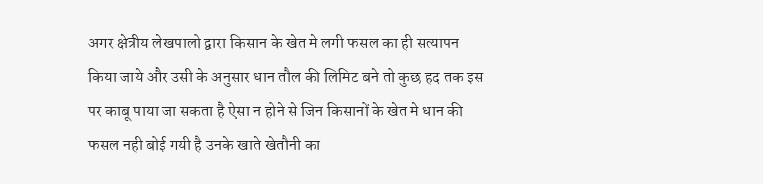अगर क्षेत्रीय लेखपालो द्वारा किसान के खेत मे लगी फसल का ही सत्यापन किया जाये और उसी के अनुसार धान तौल की लिमिट बने तो कुछ हद तक इस पर काबू पाया जा सकता है ऐसा न होने से जिन किसानों के खेत मे धान की फसल नही बोई गयी है उनके खाते खेतौनी का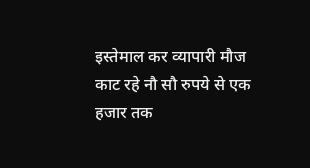इस्तेमाल कर व्यापारी मौज काट रहे नौ सौ रुपये से एक हजार तक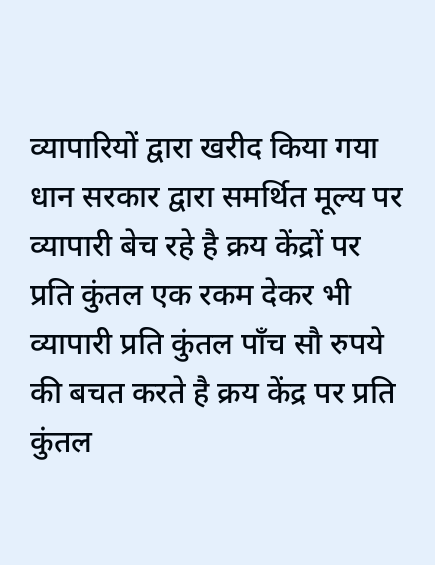व्यापारियों द्वारा खरीद किया गया धान सरकार द्वारा समर्थित मूल्य पर व्यापारी बेच रहे है क्रय केंद्रों पर प्रति कुंतल एक रकम देकर भी व्यापारी प्रति कुंतल पाँच सौ रुपये की बचत करते है क्रय केंद्र पर प्रति कुंतल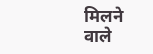मिलने वाले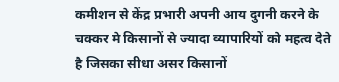कमीशन से केंद्र प्रभारी अपनी आय दुगनी करने के चक्कर मे किसानों से ज्यादा व्यापारियों को महत्व देते है जिसका सीधा असर किसानों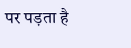पर पड़ता है